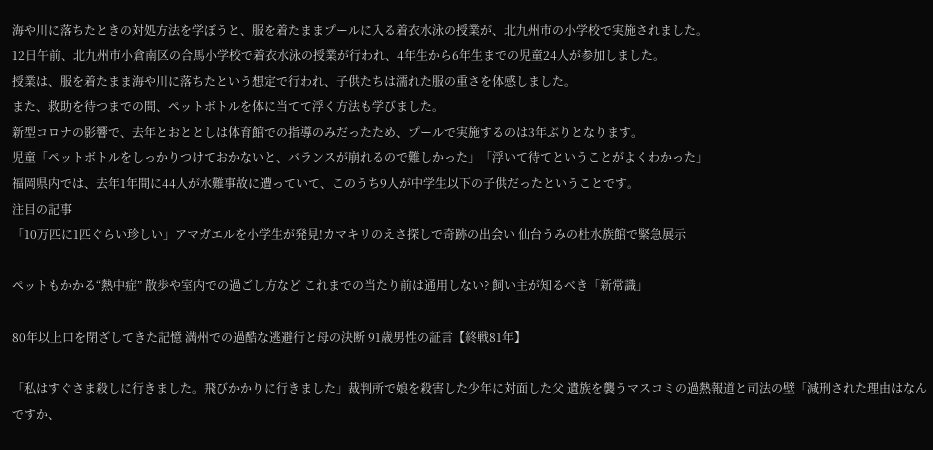海や川に落ちたときの対処方法を学ぼうと、服を着たままプールに入る着衣水泳の授業が、北九州市の小学校で実施されました。
12日午前、北九州市小倉南区の合馬小学校で着衣水泳の授業が行われ、4年生から6年生までの児童24人が参加しました。
授業は、服を着たまま海や川に落ちたという想定で行われ、子供たちは濡れた服の重さを体感しました。
また、救助を待つまでの間、ペットボトルを体に当てて浮く方法も学びました。
新型コロナの影響で、去年とおととしは体育館での指導のみだったため、プールで実施するのは3年ぶりとなります。
児童「ペットボトルをしっかりつけておかないと、バランスが崩れるので難しかった」「浮いて待てということがよくわかった」
福岡県内では、去年1年間に44人が水難事故に遭っていて、このうち9人が中学生以下の子供だったということです。
注目の記事
「10万匹に1匹ぐらい珍しい」アマガエルを小学生が発見!カマキリのえさ探しで奇跡の出会い 仙台うみの杜水族館で緊急展示

ペットもかかる“熱中症” 散歩や室内での過ごし方など これまでの当たり前は通用しない? 飼い主が知るべき「新常識」

80年以上口を閉ざしてきた記憶 満州での過酷な逃避行と母の決断 91歳男性の証言【終戦81年】

「私はすぐさま殺しに行きました。飛びかかりに行きました」裁判所で娘を殺害した少年に対面した父 遺族を襲うマスコミの過熱報道と司法の壁「減刑された理由はなんですか、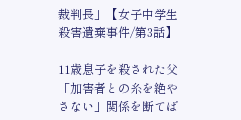裁判長」【女子中学生殺害遺棄事件/第3話】

11歳息子を殺された父「加害者との糸を絶やさない」関係を断てば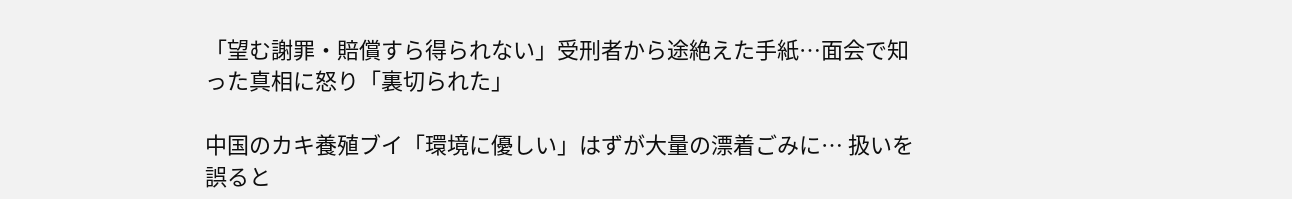「望む謝罪・賠償すら得られない」受刑者から途絶えた手紙…面会で知った真相に怒り「裏切られた」

中国のカキ養殖ブイ「環境に優しい」はずが大量の漂着ごみに… 扱いを誤ると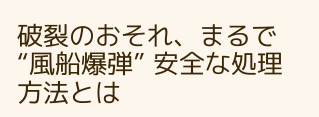破裂のおそれ、まるで “風船爆弾” 安全な処理方法とは